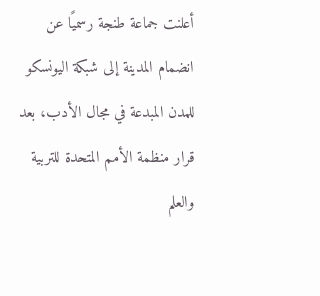أعلنت جماعة طنجة رسميًا عن انضمام المدينة إلى شبكة اليونسكو للمدن المبدعة في مجال الأدب، بعد قرار منظمة الأمم المتحدة للتربية والعلم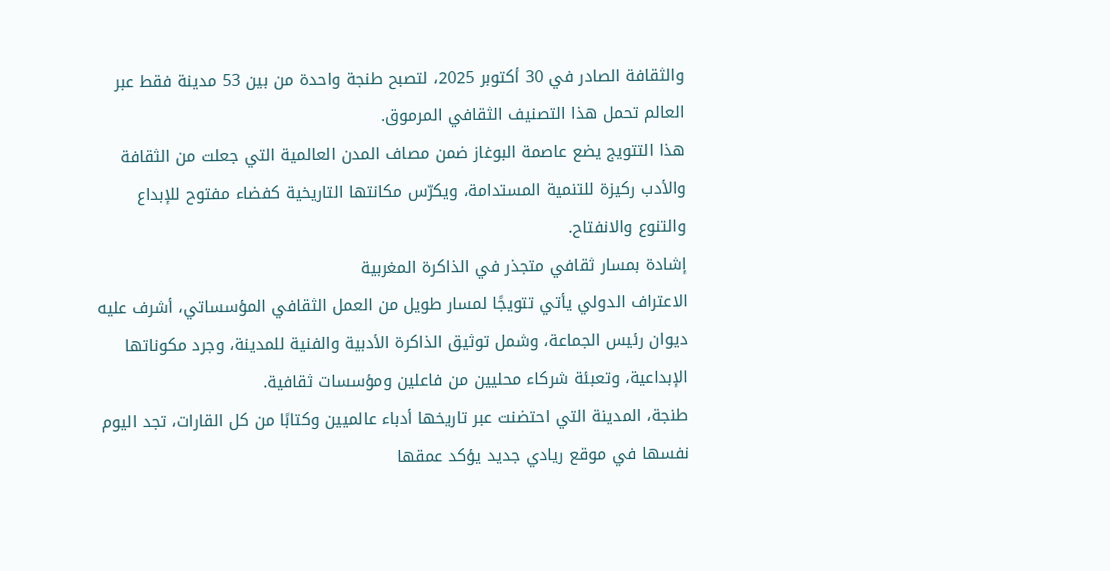والثقافة الصادر في 30 أكتوبر 2025، لتصبح طنجة واحدة من بين 53 مدينة فقط عبر العالم تحمل هذا التصنيف الثقافي المرموق.
هذا التتويج يضع عاصمة البوغاز ضمن مصاف المدن العالمية التي جعلت من الثقافة والأدب ركيزة للتنمية المستدامة، ويكرّس مكانتها التاريخية كفضاء مفتوح للإبداع والتنوع والانفتاح.
إشادة بمسار ثقافي متجذر في الذاكرة المغربية
الاعتراف الدولي يأتي تتويجًا لمسار طويل من العمل الثقافي المؤسساتي، أشرف عليه ديوان رئيس الجماعة، وشمل توثيق الذاكرة الأدبية والفنية للمدينة، وجرد مكوناتها الإبداعية، وتعبئة شركاء محليين من فاعلين ومؤسسات ثقافية.
طنجة، المدينة التي احتضنت عبر تاريخها أدباء عالميين وكتابًا من كل القارات، تجد اليوم نفسها في موقع ريادي جديد يؤكد عمقها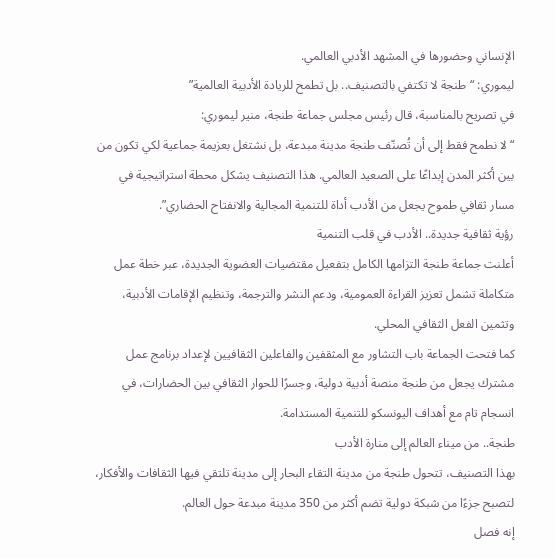الإنساني وحضورها في المشهد الأدبي العالمي.
ليموري: “طنجة لا تكتفي بالتصنيف.. بل تطمح للريادة الأدبية العالمية”
في تصريح بالمناسبة، قال رئيس مجلس جماعة طنجة، منير ليموري:
“لا نطمح فقط إلى أن تُصنّف طنجة مدينة مبدعة، بل نشتغل بعزيمة جماعية لكي تكون من بين أكثر المدن إبداعًا على الصعيد العالمي. هذا التصنيف يشكل محطة استراتيجية في مسار ثقافي طموح يجعل من الأدب أداة للتنمية المجالية والانفتاح الحضاري”.
رؤية ثقافية جديدة.. الأدب في قلب التنمية
أعلنت جماعة طنجة التزامها الكامل بتفعيل مقتضيات العضوية الجديدة، عبر خطة عمل متكاملة تشمل تعزيز القراءة العمومية، ودعم النشر والترجمة، وتنظيم الإقامات الأدبية، وتثمين الفعل الثقافي المحلي.
كما فتحت الجماعة باب التشاور مع المثقفين والفاعلين الثقافيين لإعداد برنامج عمل مشترك يجعل من طنجة منصة أدبية دولية، وجسرًا للحوار الثقافي بين الحضارات، في انسجام تام مع أهداف اليونسكو للتنمية المستدامة.
طنجة.. من ميناء العالم إلى منارة الأدب
بهذا التصنيف، تتحول طنجة من مدينة التقاء البحار إلى مدينة تلتقي فيها الثقافات والأفكار، لتصبح جزءًا من شبكة دولية تضم أكثر من 350 مدينة مبدعة حول العالم.
إنه فصل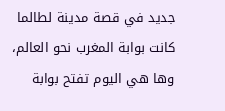جديد في قصة مدينة لطالما كانت بوابة المغرب نحو العالم، وها هي اليوم تفتح بوابة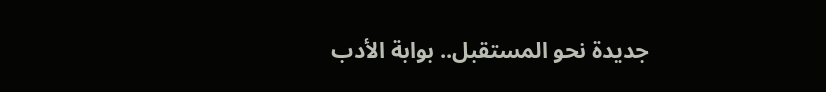جديدة نحو المستقبل.. بوابة الأدب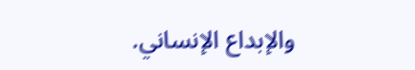والإبداع الإنساني.